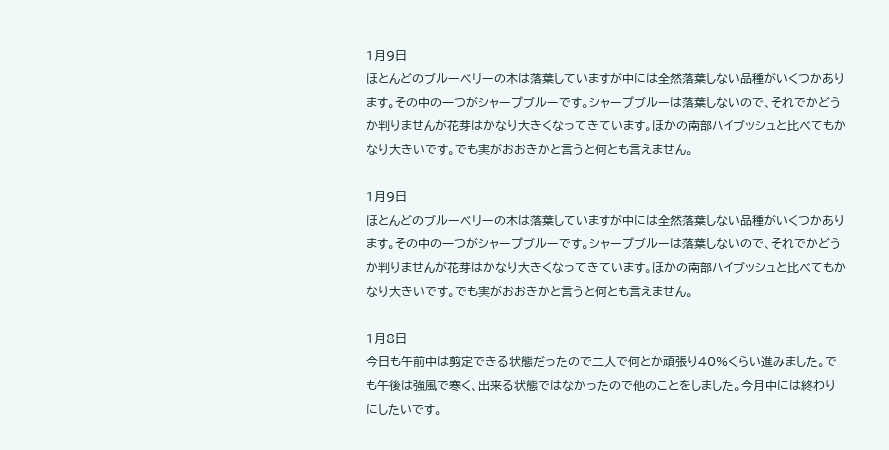1月9日
ほとんどのブルーベリーの木は落葉していますが中には全然落葉しない品種がいくつかあります。その中の一つがシャープブルーです。シャープブルーは落葉しないので、それでかどうか判りませんが花芽はかなり大きくなってきています。ほかの南部ハイブッシュと比べてもかなり大きいです。でも実がおおきかと言うと何とも言えません。

1月9日
ほとんどのブルーベリーの木は落葉していますが中には全然落葉しない品種がいくつかあります。その中の一つがシャープブルーです。シャープブルーは落葉しないので、それでかどうか判りませんが花芽はかなり大きくなってきています。ほかの南部ハイブッシュと比べてもかなり大きいです。でも実がおおきかと言うと何とも言えません。

1月8日
今日も午前中は剪定できる状態だったので二人で何とか頑張り40%くらい進みました。でも午後は強風で寒く、出来る状態ではなかったので他のことをしました。今月中には終わりにしたいです。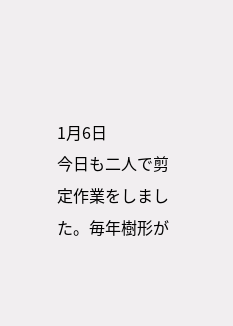1月6日
今日も二人で剪定作業をしました。毎年樹形が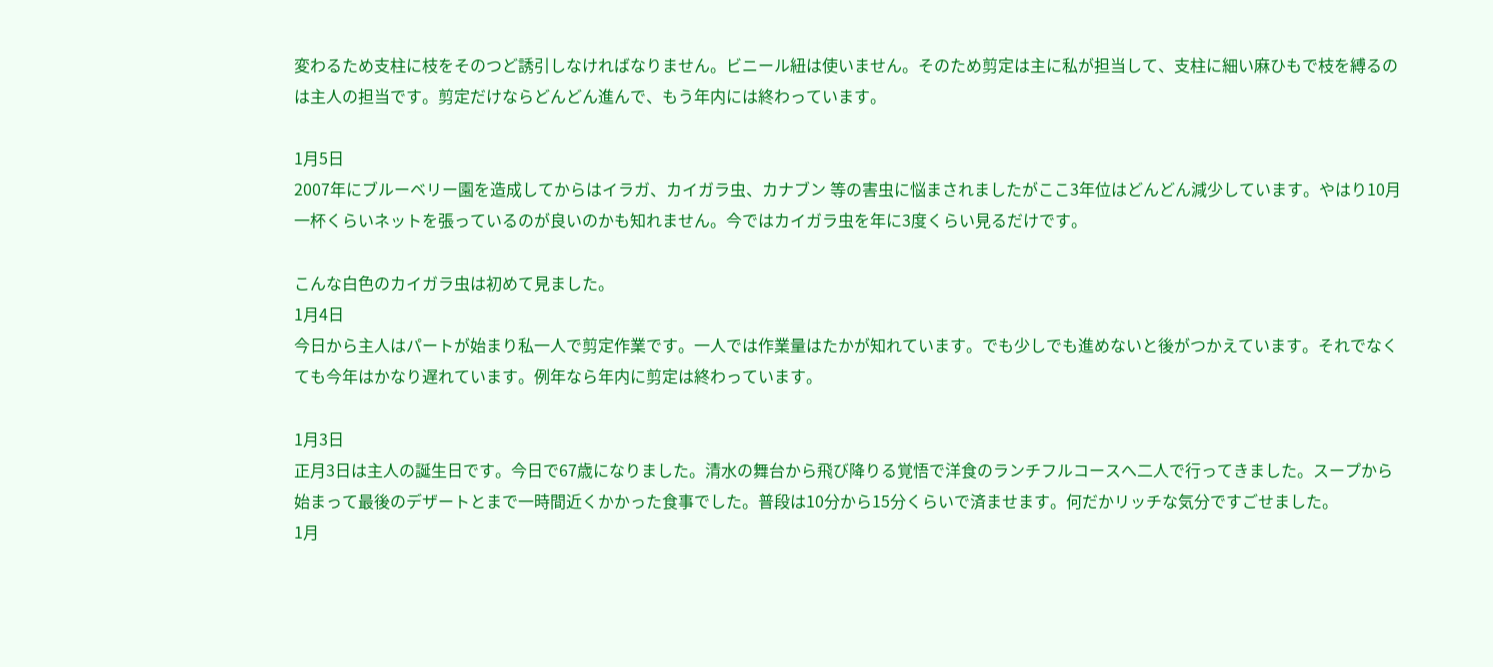変わるため支柱に枝をそのつど誘引しなければなりません。ビニール紐は使いません。そのため剪定は主に私が担当して、支柱に細い麻ひもで枝を縛るのは主人の担当です。剪定だけならどんどん進んで、もう年内には終わっています。

1月5日
2007年にブルーベリー園を造成してからはイラガ、カイガラ虫、カナブン 等の害虫に悩まされましたがここ3年位はどんどん減少しています。やはり10月一杯くらいネットを張っているのが良いのかも知れません。今ではカイガラ虫を年に3度くらい見るだけです。

こんな白色のカイガラ虫は初めて見ました。
1月4日
今日から主人はパートが始まり私一人で剪定作業です。一人では作業量はたかが知れています。でも少しでも進めないと後がつかえています。それでなくても今年はかなり遅れています。例年なら年内に剪定は終わっています。

1月3日
正月3日は主人の誕生日です。今日で67歳になりました。清水の舞台から飛び降りる覚悟で洋食のランチフルコースへ二人で行ってきました。スープから始まって最後のデザートとまで一時間近くかかった食事でした。普段は10分から15分くらいで済ませます。何だかリッチな気分ですごせました。
1月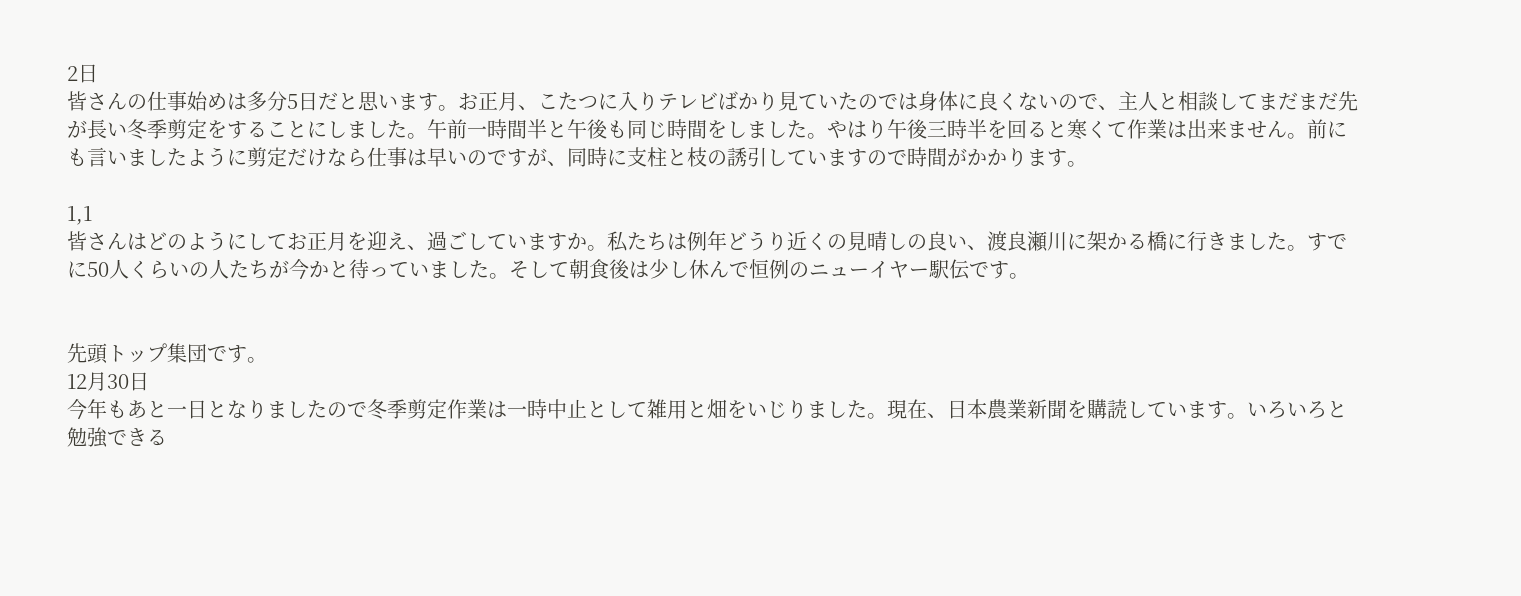2日
皆さんの仕事始めは多分5日だと思います。お正月、こたつに入りテレビばかり見ていたのでは身体に良くないので、主人と相談してまだまだ先が長い冬季剪定をすることにしました。午前一時間半と午後も同じ時間をしました。やはり午後三時半を回ると寒くて作業は出来ません。前にも言いましたように剪定だけなら仕事は早いのですが、同時に支柱と枝の誘引していますので時間がかかります。

1,1
皆さんはどのようにしてお正月を迎え、過ごしていますか。私たちは例年どうり近くの見晴しの良い、渡良瀬川に架かる橋に行きました。すでに50人くらいの人たちが今かと待っていました。そして朝食後は少し休んで恒例のニューイヤー駅伝です。


先頭トップ集団です。
12月30日
今年もあと一日となりましたので冬季剪定作業は一時中止として雑用と畑をいじりました。現在、日本農業新聞を購読しています。いろいろと勉強できる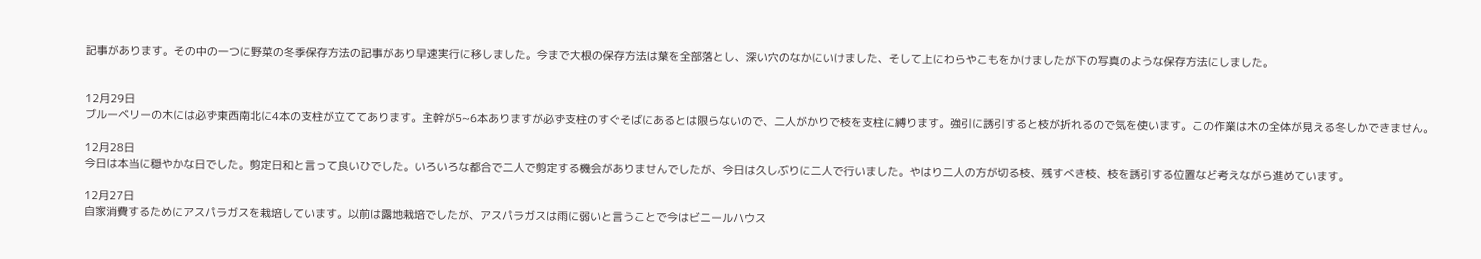記事があります。その中の一つに野菜の冬季保存方法の記事があり早速実行に移しました。今まで大根の保存方法は葉を全部落とし、深い穴のなかにいけました、そして上にわらやこもをかけましたが下の写真のような保存方法にしました。


12月29日
ブルーベリーの木には必ず東西南北に4本の支柱が立ててあります。主幹が5~6本ありますが必ず支柱のすぐそばにあるとは限らないので、二人がかりで枝を支柱に縛ります。強引に誘引すると枝が折れるので気を使います。この作業は木の全体が見える冬しかできません。

12月28日
今日は本当に穏やかな日でした。剪定日和と言って良いひでした。いろいろな都合で二人で剪定する機会がありませんでしたが、今日は久しぶりに二人で行いました。やはり二人の方が切る枝、残すべき枝、枝を誘引する位置など考えながら進めています。

12月27日
自家消費するためにアスパラガスを栽培しています。以前は露地栽培でしたが、アスパラガスは雨に弱いと言うことで今はビニールハウス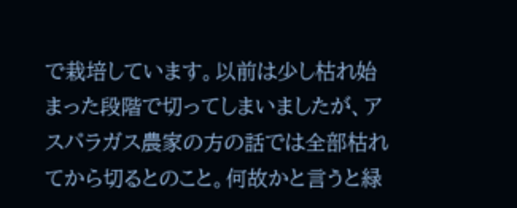で栽培しています。以前は少し枯れ始まった段階で切ってしまいましたが、アスパラガス農家の方の話では全部枯れてから切るとのこと。何故かと言うと緑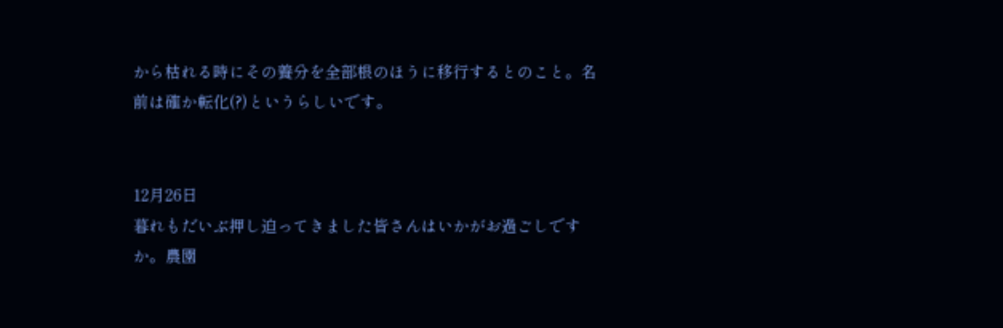から枯れる時にその養分を全部根のほうに移行するとのこと。名前は確か転化(?)というらしいです。


12月26日
暮れもだいぶ押し迫ってきました皆さんはいかがお過ごしですか。農園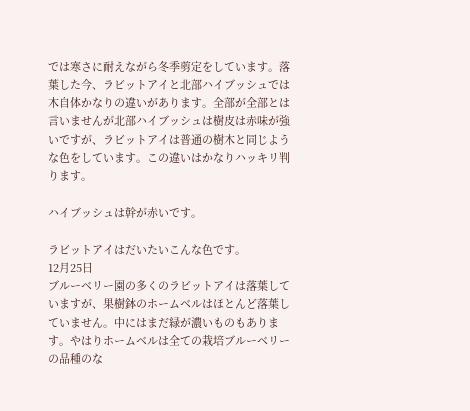では寒さに耐えながら冬季剪定をしています。落葉した今、ラビットアイと北部ハイブッシュでは木自体かなりの違いがあります。全部が全部とは言いませんが北部ハイブッシュは樹皮は赤味が強いですが、ラビットアイは普通の樹木と同じような色をしています。この違いはかなりハッキリ判ります。

ハイブッシュは幹が赤いです。

ラビットアイはだいたいこんな色です。
12月25日
ブルーベリー園の多くのラビットアイは落葉していますが、果樹鉢のホームベルはほとんど落葉していません。中にはまだ緑が濃いものもあります。やはりホームベルは全ての栽培ブルーベリーの品種のな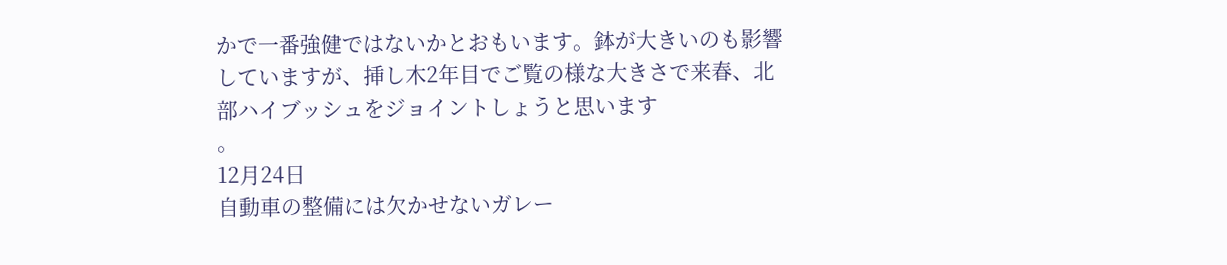かで一番強健ではないかとおもいます。鉢が大きいのも影響していますが、挿し木2年目でご覧の様な大きさで来春、北部ハイブッシュをジョイントしょうと思います
。
12月24日
自動車の整備には欠かせないガレー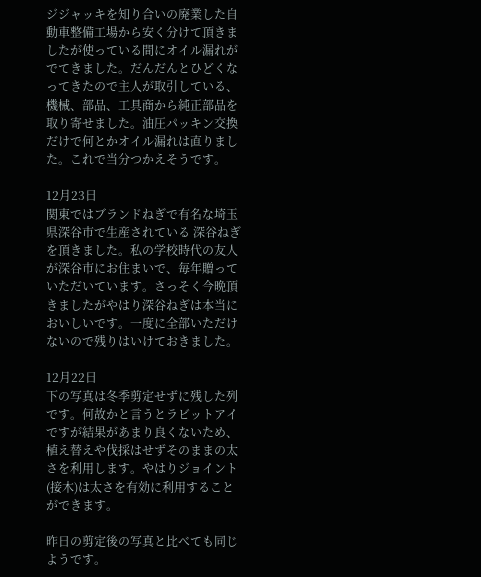ジジャッキを知り合いの廃業した自動車整備工場から安く分けて頂きましたが使っている間にオイル漏れがでてきました。だんだんとひどくなってきたので主人が取引している、機械、部品、工具商から純正部品を取り寄せました。油圧パッキン交換だけで何とかオイル漏れは直りました。これで当分つかえそうです。

12月23日
関東ではブランドねぎで有名な埼玉県深谷市で生産されている 深谷ねぎ を頂きました。私の学校時代の友人が深谷市にお住まいで、毎年贈っていただいています。さっそく今晩頂きましたがやはり深谷ねぎは本当においしいです。一度に全部いただけないので残りはいけておきました。

12月22日
下の写真は冬季剪定せずに残した列です。何故かと言うとラビットアイですが結果があまり良くないため、植え替えや伐採はせずそのままの太さを利用します。やはりジョイント(接木)は太さを有効に利用することができます。

昨日の剪定後の写真と比べても同じようです。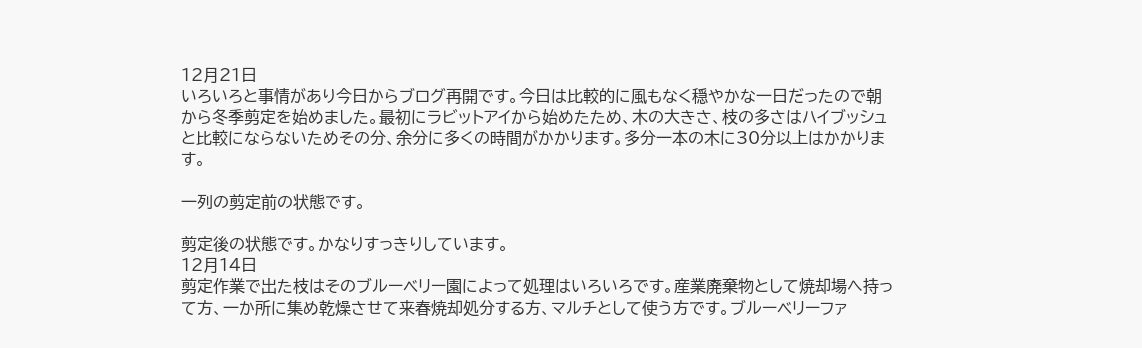12月21日
いろいろと事情があり今日からブログ再開です。今日は比較的に風もなく穏やかな一日だったので朝から冬季剪定を始めました。最初にラビットアイから始めたため、木の大きさ、枝の多さはハイブッシュと比較にならないためその分、余分に多くの時間がかかります。多分一本の木に30分以上はかかります。

一列の剪定前の状態です。

剪定後の状態です。かなりすっきりしています。
12月14日
剪定作業で出た枝はそのブルーベリー園によって処理はいろいろです。産業廃棄物として焼却場へ持って方、一か所に集め乾燥させて来春焼却処分する方、マルチとして使う方です。ブルーベリーファ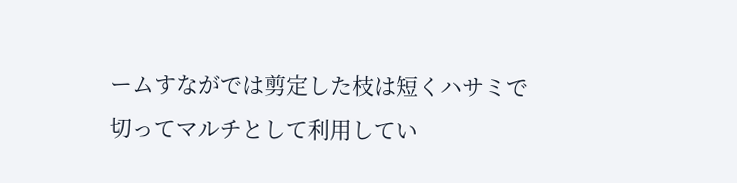ームすながでは剪定した枝は短くハサミで切ってマルチとして利用してい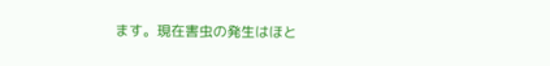ます。現在害虫の発生はほと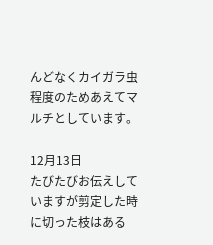んどなくカイガラ虫程度のためあえてマルチとしています。

12月13日
たびたびお伝えしていますが剪定した時に切った枝はある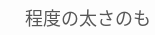程度の太さのも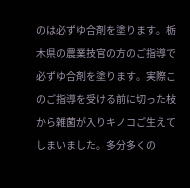のは必ずゆ合剤を塗ります。栃木県の農業技官の方のご指導で必ずゆ合剤を塗ります。実際このご指導を受ける前に切った枝から雑菌が入りキノコご生えてしまいました。多分多くの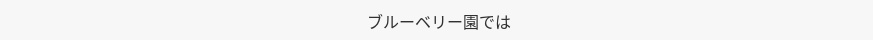ブルーベリー園では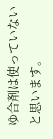ゆ合剤は使っていないと思います。